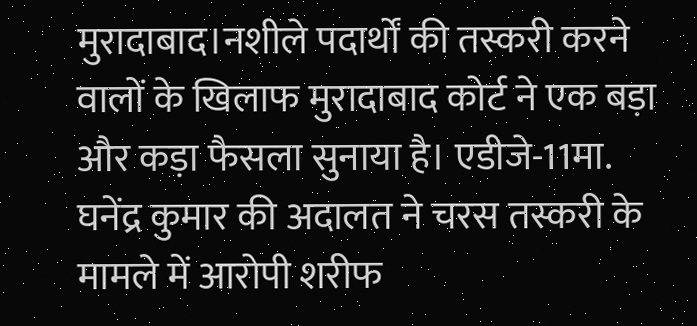मुरादाबाद।नशीले पदार्थों की तस्करी करने वालों के खिलाफ मुरादाबाद कोर्ट ने एक बड़ा और कड़ा फैसला सुनाया है। एडीजे-11मा. घनेंद्र कुमार की अदालत ने चरस तस्करी के मामले में आरोपी शरीफ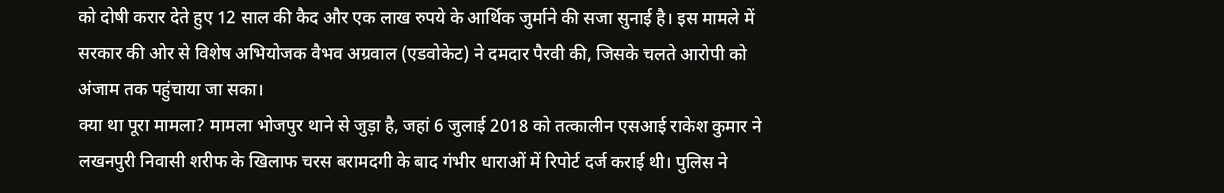को दोषी करार देते हुए 12 साल की कैद और एक लाख रुपये के आर्थिक जुर्माने की सजा सुनाई है। इस मामले में सरकार की ओर से विशेष अभियोजक वैभव अग्रवाल (एडवोकेट) ने दमदार पैरवी की, जिसके चलते आरोपी को अंजाम तक पहुंचाया जा सका।
क्या था पूरा मामला? मामला भोजपुर थाने से जुड़ा है, जहां 6 जुलाई 2018 को तत्कालीन एसआई राकेश कुमार ने लखनपुरी निवासी शरीफ के खिलाफ चरस बरामदगी के बाद गंभीर धाराओं में रिपोर्ट दर्ज कराई थी। पुलिस ने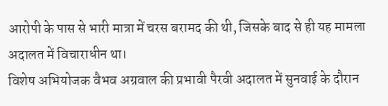आरोपी के पास से भारी मात्रा में चरस बरामद की थी, जिसके बाद से ही यह मामला अदालत में विचाराधीन था।
विशेष अभियोजक वैभव अग्रवाल की प्रभावी पैरवी अदालत में सुनवाई के दौरान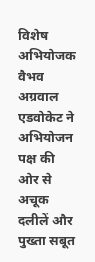विशेष अभियोजक वैभव अग्रवाल एडवोकेट ने अभियोजन पक्ष की ओर से अचूक दलीलें और पुख्ता सबूत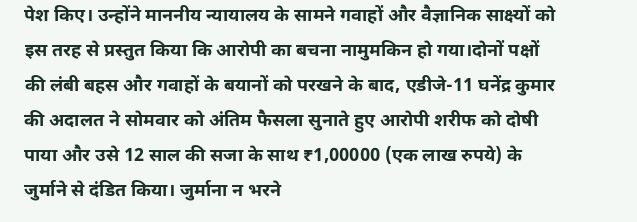पेश किए। उन्होंने माननीय न्यायालय के सामने गवाहों और वैज्ञानिक साक्ष्यों को इस तरह से प्रस्तुत किया कि आरोपी का बचना नामुमकिन हो गया।दोनों पक्षों की लंबी बहस और गवाहों के बयानों को परखने के बाद, एडीजे-11 घनेंद्र कुमार की अदालत ने सोमवार को अंतिम फैसला सुनाते हुए आरोपी शरीफ को दोषी पाया और उसे 12 साल की सजा के साथ ₹1,00000 (एक लाख रुपये) के जुर्माने से दंडित किया। जुर्माना न भरने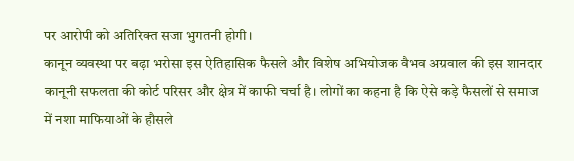पर आरोपी को अतिरिक्त सजा भुगतनी होगी।
कानून व्यवस्था पर बढ़ा भरोसा इस ऐतिहासिक फैसले और विशेष अभियोजक वैभव अग्रवाल की इस शानदार कानूनी सफलता की कोर्ट परिसर और क्षेत्र में काफी चर्चा है। लोगों का कहना है कि ऐसे कड़े फैसलों से समाज में नशा माफियाओं के हौसले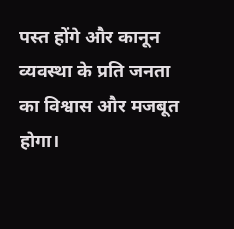पस्त होंगे और कानून व्यवस्था के प्रति जनता का विश्वास और मजबूत होगा।